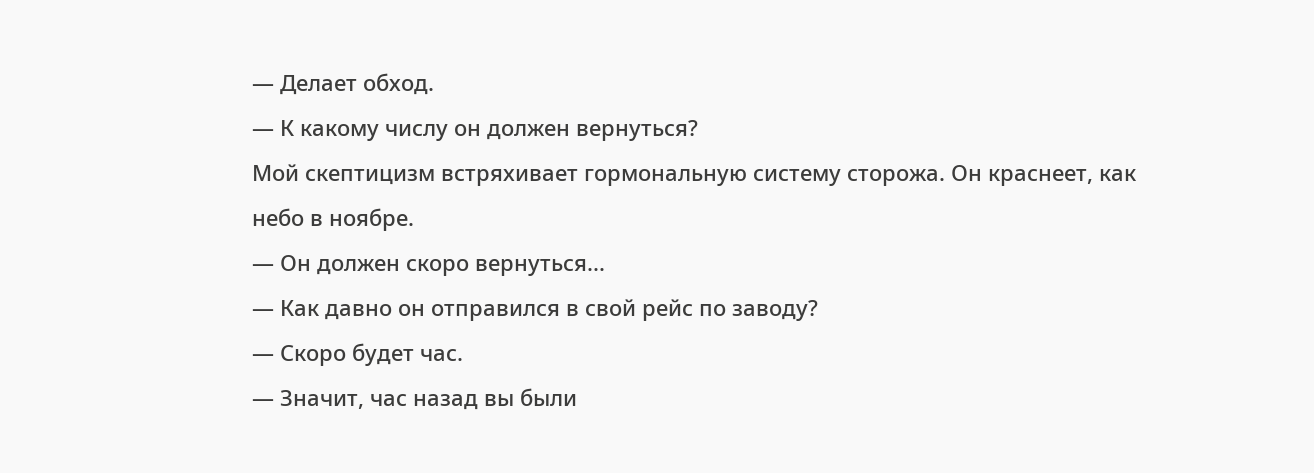— Делает обход.
— К какому числу он должен вернуться?
Мой скептицизм встряхивает гормональную систему сторожа. Он краснеет, как небо в ноябре.
— Он должен скоро вернуться...
— Как давно он отправился в свой рейс по заводу?
— Скоро будет час.
— Значит, час назад вы были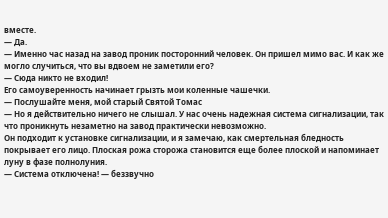вместе.
— Да.
— Именно час назад на завод проник посторонний человек. Он пришел мимо вас. И как же могло случиться, что вы вдвоем не заметили его?
— Сюда никто не входил!
Его самоуверенность начинает грызть мои коленные чашечки.
— Послушайте меня, мой старый Святой Томас
— Но я действительно ничего не слышал. У нас очень надежная система сигнализации, так что проникнуть незаметно на завод практически невозможно.
Он подходит к установке сигнализации, и я замечаю, как смертельная бледность покрывает его лицо. Плоская рожа сторожа становится еще более плоской и напоминает луну в фазе полнолуния.
— Система отключена! — беззвучно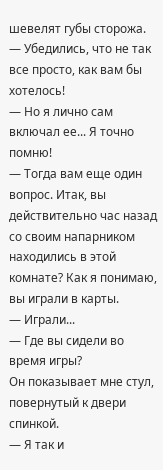шевелят губы сторожа.
— Убедились, что не так все просто, как вам бы хотелось!
— Но я лично сам включал ее... Я точно помню!
— Тогда вам еще один вопрос. Итак, вы действительно час назад со своим напарником находились в этой комнате? Как я понимаю, вы играли в карты.
— Играли...
— Где вы сидели во время игры?
Он показывает мне стул, повернутый к двери спинкой.
— Я так и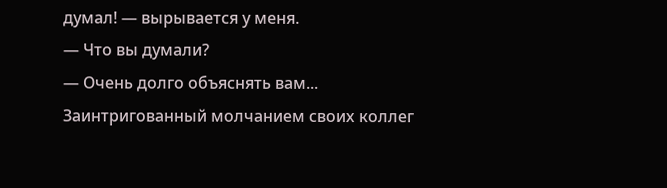думал! — вырывается у меня.
— Что вы думали?
— Очень долго объяснять вам...
Заинтригованный молчанием своих коллег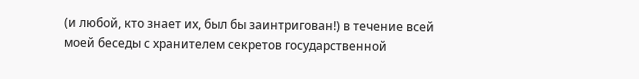(и любой, кто знает их, был бы заинтригован!) в течение всей моей беседы с хранителем секретов государственной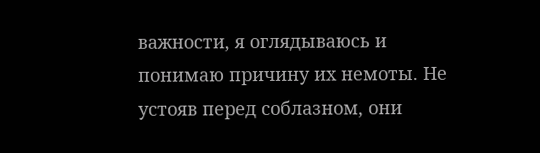важности, я оглядываюсь и понимаю причину их немоты. Не устояв перед соблазном, они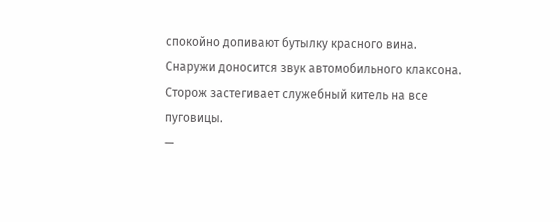спокойно допивают бутылку красного вина.
Снаружи доносится звук автомобильного клаксона. Сторож застегивает служебный китель на все пуговицы.
—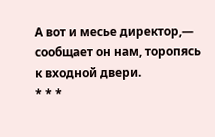А вот и месье директор,— сообщает он нам, торопясь к входной двери.
* * *